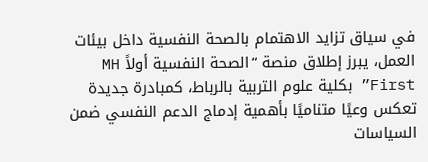في سياق تزايد الاهتمام بالصحة النفسية داخل بيئات العمل، يبرز إطلاق منصة “الصحة النفسية أولاً MH First” بكلية علوم التربية بالرباط، كمبادرة جديدة تعكس وعيًا متناميًا بأهمية إدماج الدعم النفسي ضمن السياسات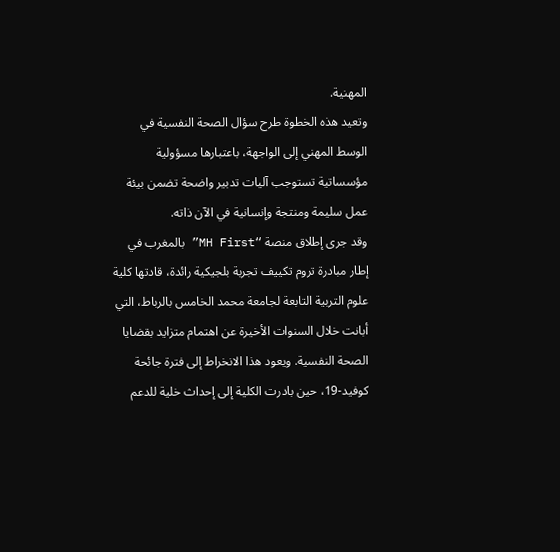المهنية.
وتعيد هذه الخطوة طرح سؤال الصحة النفسية في الوسط المهني إلى الواجهة، باعتبارها مسؤولية مؤسساتية تستوجب آليات تدبير واضحة تضمن بيئة عمل سليمة ومنتجة وإنسانية في الآن ذاته.
وقد جرى إطلاق منصة “MH First” بالمغرب في إطار مبادرة تروم تكييف تجربة بلجيكية رائدة، قادتها كلية علوم التربية التابعة لجامعة محمد الخامس بالرباط، التي أبانت خلال السنوات الأخيرة عن اهتمام متزايد بقضايا الصحة النفسية. ويعود هذا الانخراط إلى فترة جائحة كوفيد-19، حين بادرت الكلية إلى إحداث خلية للدعم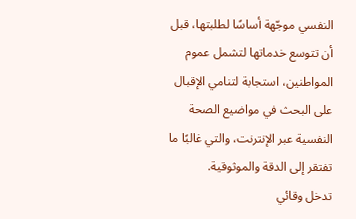النفسي موجّهة أساسًا لطلبتها، قبل أن تتوسع خدماتها لتشمل عموم المواطنين، استجابة لتنامي الإقبال على البحث في مواضيع الصحة النفسية عبر الإنترنت، والتي غالبًا ما تفتقر إلى الدقة والموثوقية.
تدخل وقائي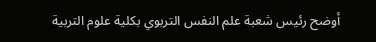أوضح رئيس شعبة علم النفس التربوي بكلية علوم التربية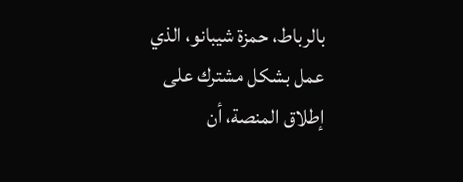بالرباط، حمزة شيبانو، الذي عمل بشكل مشترك على إطلاق المنصة، أن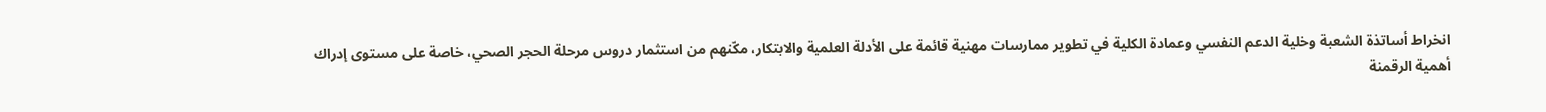انخراط أساتذة الشعبة وخلية الدعم النفسي وعمادة الكلية في تطوير ممارسات مهنية قائمة على الأدلة العلمية والابتكار، مكّنهم من استثمار دروس مرحلة الحجر الصحي، خاصة على مستوى إدراك أهمية الرقمنة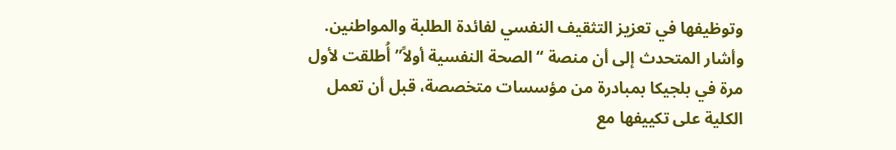وتوظيفها في تعزيز التثقيف النفسي لفائدة الطلبة والمواطنين.
وأشار المتحدث إلى أن منصة “الصحة النفسية أولاً” أُطلقت لأول مرة في بلجيكا بمبادرة من مؤسسات متخصصة، قبل أن تعمل الكلية على تكييفها مع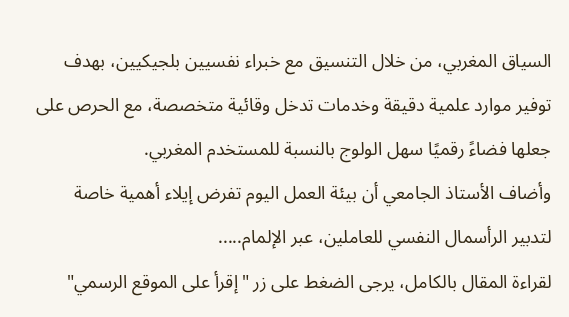السياق المغربي، من خلال التنسيق مع خبراء نفسيين بلجيكيين، بهدف توفير موارد علمية دقيقة وخدمات تدخل وقائية متخصصة، مع الحرص على جعلها فضاءً رقميًا سهل الولوج بالنسبة للمستخدم المغربي.
وأضاف الأستاذ الجامعي أن بيئة العمل اليوم تفرض إيلاء أهمية خاصة لتدبير الرأسمال النفسي للعاملين، عبر الإلمام.....
لقراءة المقال بالكامل، يرجى الضغط على زر "إقرأ على الموقع الرسمي"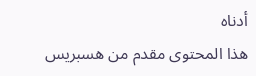أدناه
هذا المحتوى مقدم من هسبريس